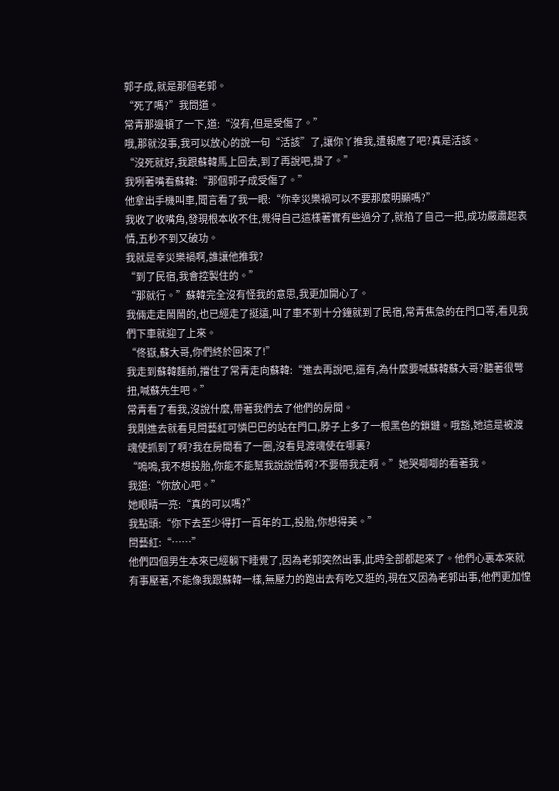郭子成,就是那個老郭。
“死了嗎?”我問道。
常青那邊頓了一下,道:“沒有,但是受傷了。”
哦,那就沒事,我可以放心的說一句“活該”了,讓你丫推我,遭報應了吧?真是活該。
“沒死就好,我跟蘇韓馬上回去,到了再說吧,掛了。”
我咧著嘴看蘇韓:“那個郭子成受傷了。”
他拿出手機叫車,聞言看了我一眼:“你幸災樂禍可以不要那麼明顯嗎?”
我收了收嘴角,發現根本收不住,覺得自己這樣著實有些過分了,就掐了自己一把,成功嚴肅起表情,五秒不到又破功。
我就是幸災樂禍啊,誰讓他推我?
“到了民宿,我會控製住的。”
“那就行。”蘇韓完全沒有怪我的意思,我更加開心了。
我倆走走鬧鬧的,也已經走了挺遠,叫了車不到十分鐘就到了民宿,常青焦急的在門口等,看見我們下車就迎了上來。
“佟嶽,蘇大哥,你們終於回來了!”
我走到蘇韓麵前,擋住了常青走向蘇韓:“進去再說吧,還有,為什麼要喊蘇韓蘇大哥?聽著很彆扭,喊蘇先生吧。”
常青看了看我,沒說什麼,帶著我們去了他們的房間。
我剛進去就看見閆藝紅可憐巴巴的站在門口,脖子上多了一根黑色的鎖鏈。哦豁,她這是被渡魂使抓到了啊?我在房間看了一圈,沒看見渡魂使在哪裏?
“嗚嗚,我不想投胎,你能不能幫我說說情啊?不要帶我走啊。”她哭唧唧的看著我。
我道:“你放心吧。”
她眼睛一亮:“真的可以嗎?”
我點頭:“你下去至少得打一百年的工,投胎,你想得美。”
閆藝紅:“……”
他們四個男生本來已經躺下睡覺了,因為老郭突然出事,此時全部都起來了。他們心裏本來就有事壓著,不能像我跟蘇韓一樣,無壓力的跑出去有吃又逛的,現在又因為老郭出事,他們更加惶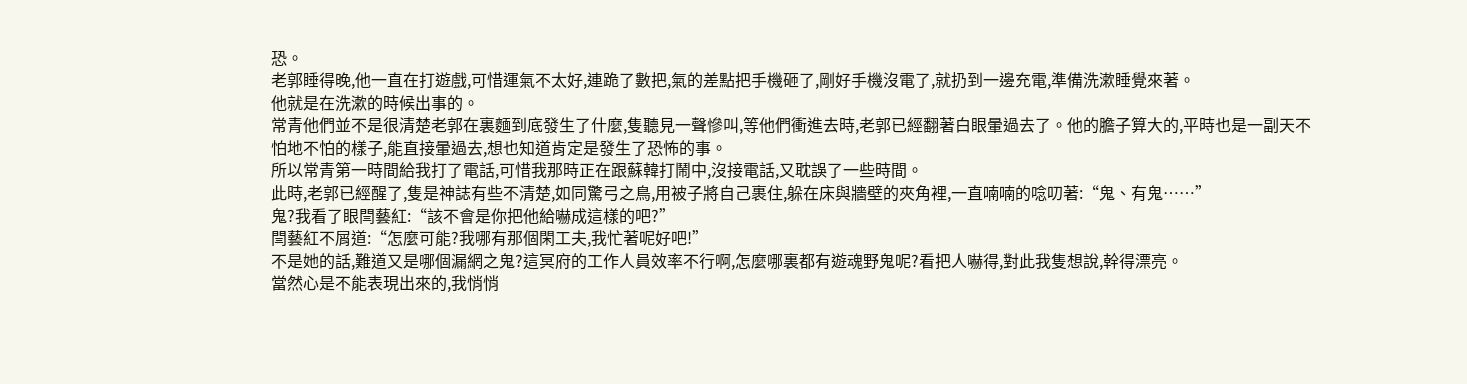恐。
老郭睡得晚,他一直在打遊戲,可惜運氣不太好,連跪了數把,氣的差點把手機砸了,剛好手機沒電了,就扔到一邊充電,準備洗漱睡覺來著。
他就是在洗漱的時候出事的。
常青他們並不是很清楚老郭在裏麵到底發生了什麼,隻聽見一聲慘叫,等他們衝進去時,老郭已經翻著白眼暈過去了。他的膽子算大的,平時也是一副天不怕地不怕的樣子,能直接暈過去,想也知道肯定是發生了恐怖的事。
所以常青第一時間給我打了電話,可惜我那時正在跟蘇韓打鬧中,沒接電話,又耽誤了一些時間。
此時,老郭已經醒了,隻是神誌有些不清楚,如同驚弓之鳥,用被子將自己裹住,躲在床與牆壁的夾角裡,一直喃喃的唸叨著:“鬼、有鬼……”
鬼?我看了眼閆藝紅:“該不會是你把他給嚇成這樣的吧?”
閆藝紅不屑道:“怎麼可能?我哪有那個閑工夫,我忙著呢好吧!”
不是她的話,難道又是哪個漏網之鬼?這冥府的工作人員效率不行啊,怎麼哪裏都有遊魂野鬼呢?看把人嚇得,對此我隻想說,幹得漂亮。
當然心是不能表現出來的,我悄悄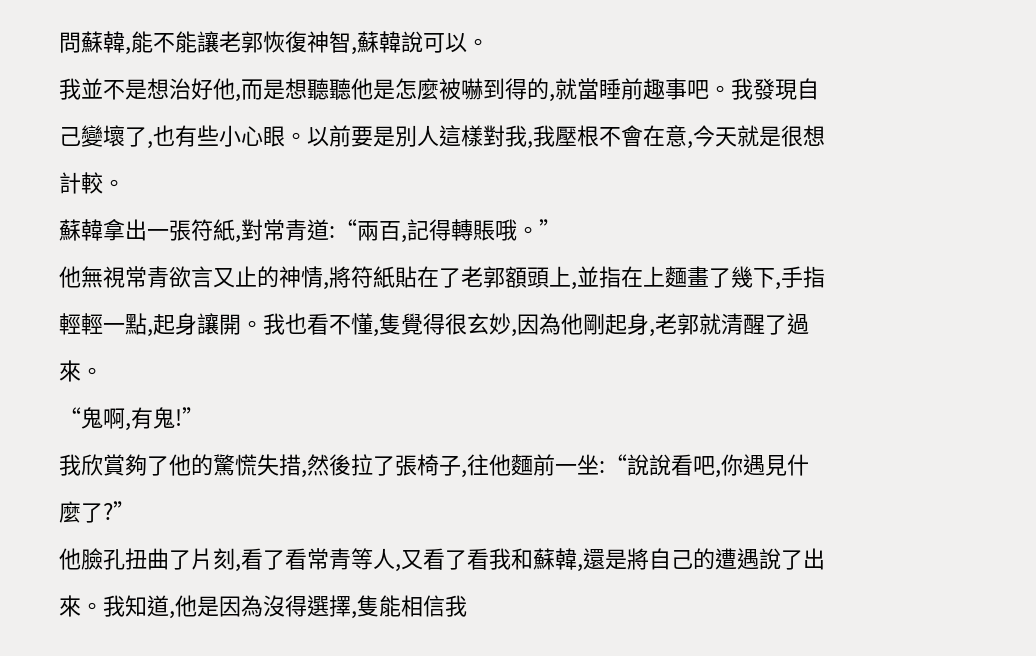問蘇韓,能不能讓老郭恢復神智,蘇韓說可以。
我並不是想治好他,而是想聽聽他是怎麼被嚇到得的,就當睡前趣事吧。我發現自己變壞了,也有些小心眼。以前要是別人這樣對我,我壓根不會在意,今天就是很想計較。
蘇韓拿出一張符紙,對常青道:“兩百,記得轉賬哦。”
他無視常青欲言又止的神情,將符紙貼在了老郭額頭上,並指在上麵畫了幾下,手指輕輕一點,起身讓開。我也看不懂,隻覺得很玄妙,因為他剛起身,老郭就清醒了過來。
“鬼啊,有鬼!”
我欣賞夠了他的驚慌失措,然後拉了張椅子,往他麵前一坐:“說說看吧,你遇見什麼了?”
他臉孔扭曲了片刻,看了看常青等人,又看了看我和蘇韓,還是將自己的遭遇說了出來。我知道,他是因為沒得選擇,隻能相信我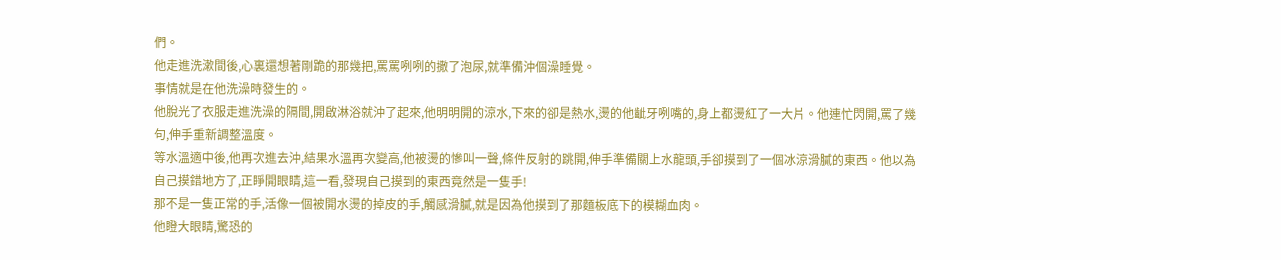們。
他走進洗漱間後,心裏還想著剛跪的那幾把,罵罵咧咧的撒了泡尿,就準備沖個澡睡覺。
事情就是在他洗澡時發生的。
他脫光了衣服走進洗澡的隔間,開啟淋浴就沖了起來,他明明開的涼水,下來的卻是熱水,燙的他齜牙咧嘴的,身上都燙紅了一大片。他連忙閃開,罵了幾句,伸手重新調整溫度。
等水溫適中後,他再次進去沖,結果水溫再次變高,他被燙的慘叫一聲,條件反射的跳開,伸手準備關上水龍頭,手卻摸到了一個冰涼滑膩的東西。他以為自己摸錯地方了,正睜開眼睛,這一看,發現自己摸到的東西竟然是一隻手!
那不是一隻正常的手,活像一個被開水燙的掉皮的手,觸感滑膩,就是因為他摸到了那麵板底下的模糊血肉。
他瞪大眼睛,驚恐的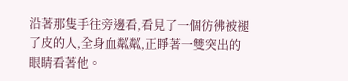沿著那隻手往旁邊看,看見了一個彷彿被褪了皮的人,全身血粼粼,正睜著一雙突出的眼睛看著他。